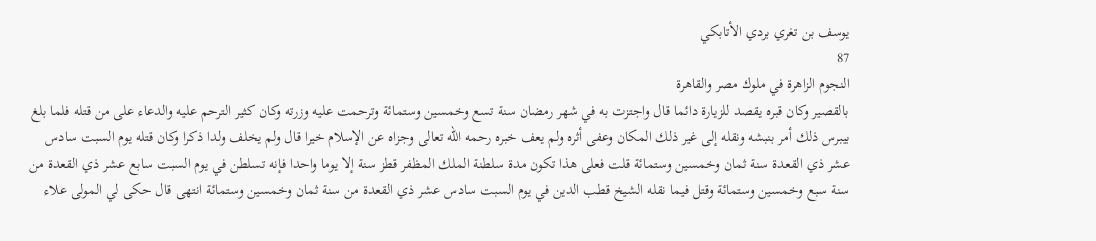يوسف بن تغري بردي الأتابكي
87
النجوم الزاهرة في ملوك مصر والقاهرة
بالقصير وكان قبره يقصد للزيارة دائما قال واجتزت به في شهر رمضان سنة تسع وخمسين وستمائة وترحمت عليه وزرته وكان كثير الترحم عليه والدعاء على من قتله فلما بلغ بيبرس ذلك أمر بنبشه ونقله إلى غير ذلك المكان وعفى أثره ولم يعف خبره رحمه الله تعالى وجزاه عن الإسلام خيرا قال ولم يخلف ولدا ذكرا وكان قتله يوم السبت سادس عشر ذي القعدة سنة ثمان وخمسين وستمائة قلت فعلى هذا تكون مدة سلطنة الملك المظفر قطز سنة إلا يوما واحدا فإنه تسلطن في يوم السبت سابع عشر ذي القعدة من سنة سبع وخمسين وستمائة وقتل فيما نقله الشيخ قطب الدين في يوم السبت سادس عشر ذي القعدة من سنة ثمان وخمسين وستمائة انتهى قال حكى لي المولى علاء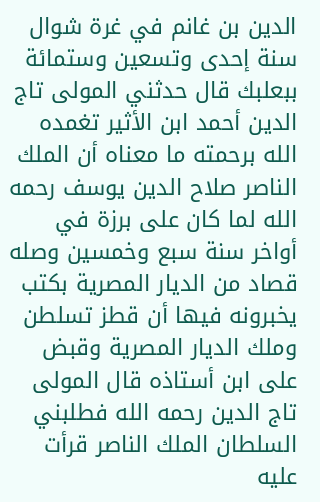الدين بن غانم في غرة شوال سنة إحدى وتسعين وستمائة ببعلبك قال حدثني المولى تاج الدين أحمد ابن الأثير تغمده الله برحمته ما معناه أن الملك الناصر صلاح الدين يوسف رحمه الله لما كان على برزة في أواخر سنة سبع وخمسين وصله قصاد من الديار المصرية بكتب يخبرونه فيها أن قطز تسلطن وملك الديار المصرية وقبض على ابن أستاذه قال المولى تاج الدين رحمه الله فطلبني السلطان الملك الناصر قرأت عليه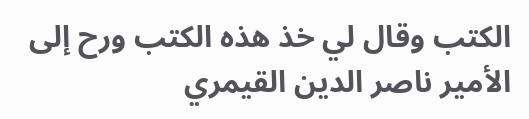الكتب وقال لي خذ هذه الكتب ورح إلى الأمير ناصر الدين القيمري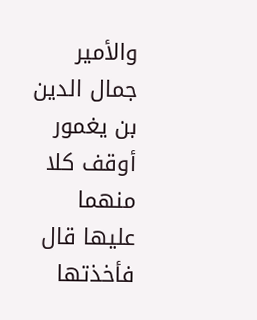والأمير جمال الدين بن يغمور أوقف كلا منهما عليها قال فأخذتها